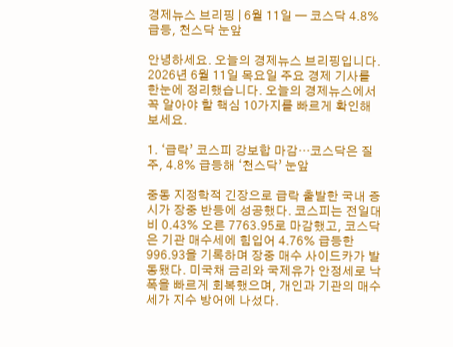경제뉴스 브리핑 | 6월 11일 — 코스닥 4.8% 급등, 천스닥 눈앞

안녕하세요. 오늘의 경제뉴스 브리핑입니다. 2026년 6월 11일 목요일 주요 경제 기사를 한눈에 정리했습니다. 오늘의 경제뉴스에서 꼭 알아야 할 핵심 10가지를 빠르게 확인해 보세요.

1. ‘급락’ 코스피 강보합 마감…코스닥은 질주, 4.8% 급등해 ‘천스닥’ 눈앞

중동 지정학적 긴장으로 급락 출발한 국내 증시가 장중 반등에 성공했다. 코스피는 전일대비 0.43% 오른 7763.95로 마감했고, 코스닥은 기관 매수세에 힘입어 4.76% 급등한 996.93을 기록하며 장중 매수 사이드카가 발동됐다. 미국채 금리와 국제유가 안정세로 낙폭을 빠르게 회복했으며, 개인과 기관의 매수세가 지수 방어에 나섰다.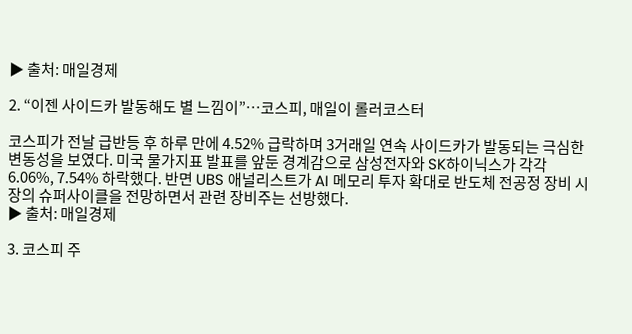▶ 출처: 매일경제

2. “이젠 사이드카 발동해도 별 느낌이”…코스피, 매일이 롤러코스터

코스피가 전날 급반등 후 하루 만에 4.52% 급락하며 3거래일 연속 사이드카가 발동되는 극심한 변동성을 보였다. 미국 물가지표 발표를 앞둔 경계감으로 삼성전자와 SK하이닉스가 각각 6.06%, 7.54% 하락했다. 반면 UBS 애널리스트가 AI 메모리 투자 확대로 반도체 전공정 장비 시장의 슈퍼사이클을 전망하면서 관련 장비주는 선방했다.
▶ 출처: 매일경제

3. 코스피 주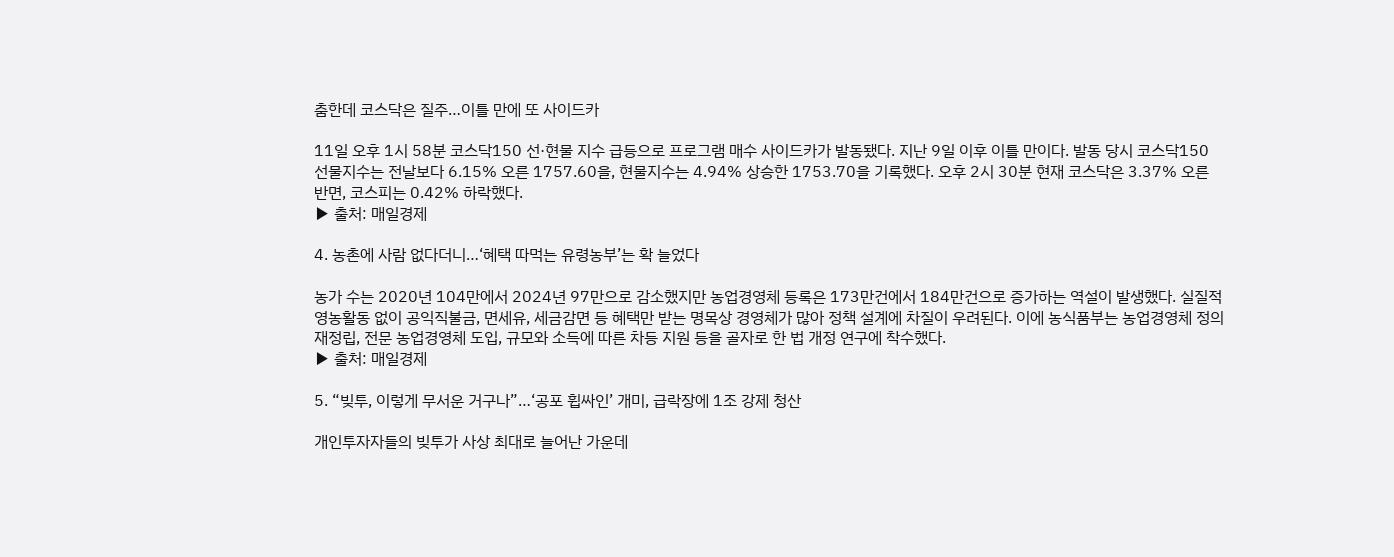춤한데 코스닥은 질주…이틀 만에 또 사이드카

11일 오후 1시 58분 코스닥150 선·현물 지수 급등으로 프로그램 매수 사이드카가 발동됐다. 지난 9일 이후 이틀 만이다. 발동 당시 코스닥150 선물지수는 전날보다 6.15% 오른 1757.60을, 현물지수는 4.94% 상승한 1753.70을 기록했다. 오후 2시 30분 현재 코스닥은 3.37% 오른 반면, 코스피는 0.42% 하락했다.
▶ 출처: 매일경제

4. 농촌에 사람 없다더니…‘혜택 따먹는 유령농부’는 확 늘었다

농가 수는 2020년 104만에서 2024년 97만으로 감소했지만 농업경영체 등록은 173만건에서 184만건으로 증가하는 역설이 발생했다. 실질적 영농활동 없이 공익직불금, 면세유, 세금감면 등 혜택만 받는 명목상 경영체가 많아 정책 설계에 차질이 우려된다. 이에 농식품부는 농업경영체 정의 재정립, 전문 농업경영체 도입, 규모와 소득에 따른 차등 지원 등을 골자로 한 법 개정 연구에 착수했다.
▶ 출처: 매일경제

5. “빚투, 이렇게 무서운 거구나”…‘공포 휩싸인’ 개미, 급락장에 1조 강제 청산

개인투자자들의 빚투가 사상 최대로 늘어난 가운데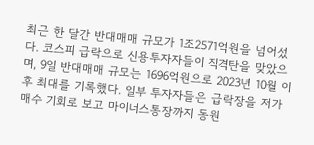최근 한 달간 반대매매 규모가 1조2571억원을 넘어섰다. 코스피 급락으로 신용투자자들이 직격탄을 맞았으며, 9일 반대매매 규모는 1696억원으로 2023년 10월 이후 최대를 기록했다. 일부 투자자들은 급락장을 저가 매수 기회로 보고 마이너스통장까지 동원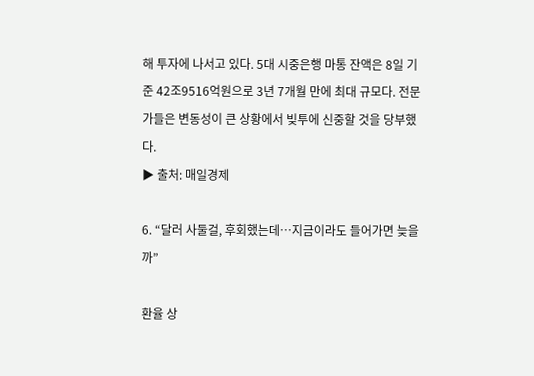해 투자에 나서고 있다. 5대 시중은행 마통 잔액은 8일 기준 42조9516억원으로 3년 7개월 만에 최대 규모다. 전문가들은 변동성이 큰 상황에서 빚투에 신중할 것을 당부했다.
▶ 출처: 매일경제

6. “달러 사둘걸, 후회했는데…지금이라도 들어가면 늦을까”

환율 상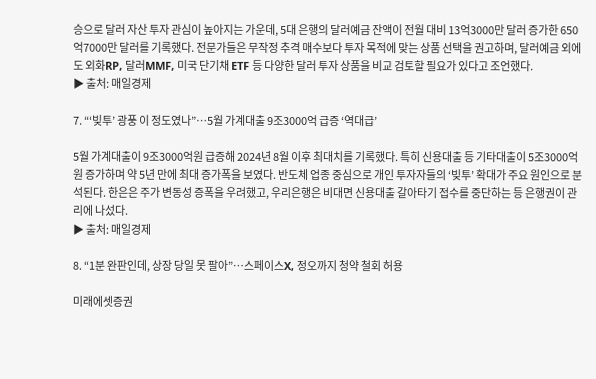승으로 달러 자산 투자 관심이 높아지는 가운데, 5대 은행의 달러예금 잔액이 전월 대비 13억3000만 달러 증가한 650억7000만 달러를 기록했다. 전문가들은 무작정 추격 매수보다 투자 목적에 맞는 상품 선택을 권고하며, 달러예금 외에도 외화RP, 달러MMF, 미국 단기채 ETF 등 다양한 달러 투자 상품을 비교 검토할 필요가 있다고 조언했다.
▶ 출처: 매일경제

7. “‘빚투’ 광풍 이 정도였나”…5월 가계대출 9조3000억 급증 ‘역대급’

5월 가계대출이 9조3000억원 급증해 2024년 8월 이후 최대치를 기록했다. 특히 신용대출 등 기타대출이 5조3000억원 증가하며 약 5년 만에 최대 증가폭을 보였다. 반도체 업종 중심으로 개인 투자자들의 ‘빚투’ 확대가 주요 원인으로 분석된다. 한은은 주가 변동성 증폭을 우려했고, 우리은행은 비대면 신용대출 갈아타기 접수를 중단하는 등 은행권이 관리에 나섰다.
▶ 출처: 매일경제

8. “1분 완판인데, 상장 당일 못 팔아”…스페이스X, 정오까지 청약 철회 허용

미래에셋증권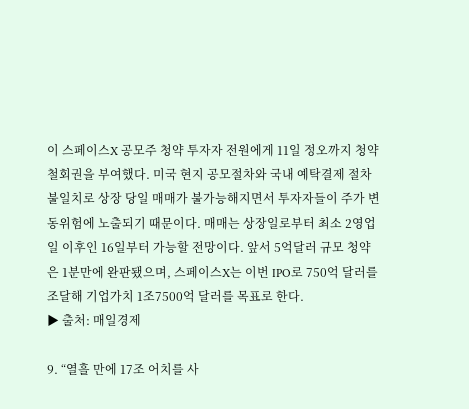이 스페이스X 공모주 청약 투자자 전원에게 11일 정오까지 청약 철회권을 부여했다. 미국 현지 공모절차와 국내 예탁결제 절차 불일치로 상장 당일 매매가 불가능해지면서 투자자들이 주가 변동위험에 노출되기 때문이다. 매매는 상장일로부터 최소 2영업일 이후인 16일부터 가능할 전망이다. 앞서 5억달러 규모 청약은 1분만에 완판됐으며, 스페이스X는 이번 IPO로 750억 달러를 조달해 기업가치 1조7500억 달러를 목표로 한다.
▶ 출처: 매일경제

9. “열흘 만에 17조 어치를 사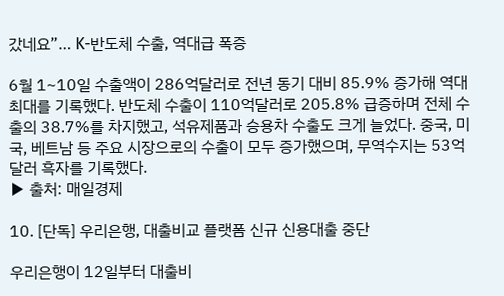갔네요”… K-반도체 수출, 역대급 폭증

6월 1~10일 수출액이 286억달러로 전년 동기 대비 85.9% 증가해 역대 최대를 기록했다. 반도체 수출이 110억달러로 205.8% 급증하며 전체 수출의 38.7%를 차지했고, 석유제품과 승용차 수출도 크게 늘었다. 중국, 미국, 베트남 등 주요 시장으로의 수출이 모두 증가했으며, 무역수지는 53억달러 흑자를 기록했다.
▶ 출처: 매일경제

10. [단독] 우리은행, 대출비교 플랫폼 신규 신용대출 중단

우리은행이 12일부터 대출비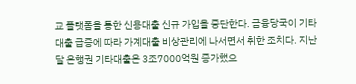교 플랫폼을 통한 신용대출 신규 가입을 중단한다. 금융당국이 기타대출 급증에 따라 가계대출 비상관리에 나서면서 취한 조치다. 지난달 은행권 기타대출은 3조7000억원 증가했으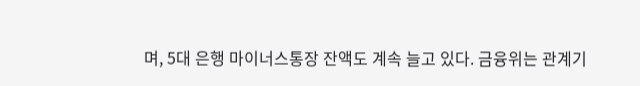며, 5대 은행 마이너스통장 잔액도 계속 늘고 있다. 금융위는 관계기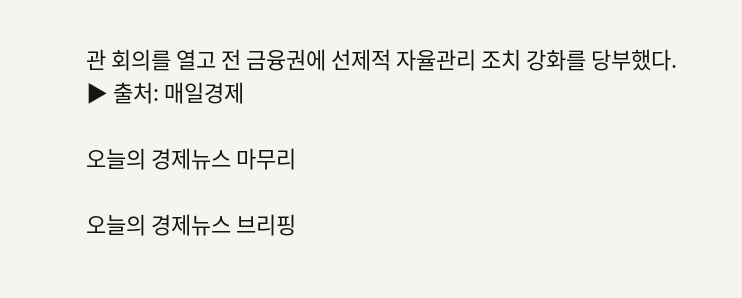관 회의를 열고 전 금융권에 선제적 자율관리 조치 강화를 당부했다.
▶ 출처: 매일경제

오늘의 경제뉴스 마무리

오늘의 경제뉴스 브리핑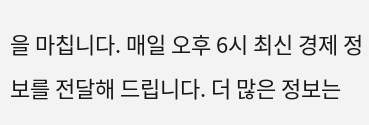을 마칩니다. 매일 오후 6시 최신 경제 정보를 전달해 드립니다. 더 많은 정보는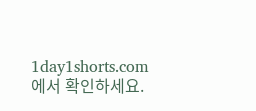1day1shorts.com에서 확인하세요.